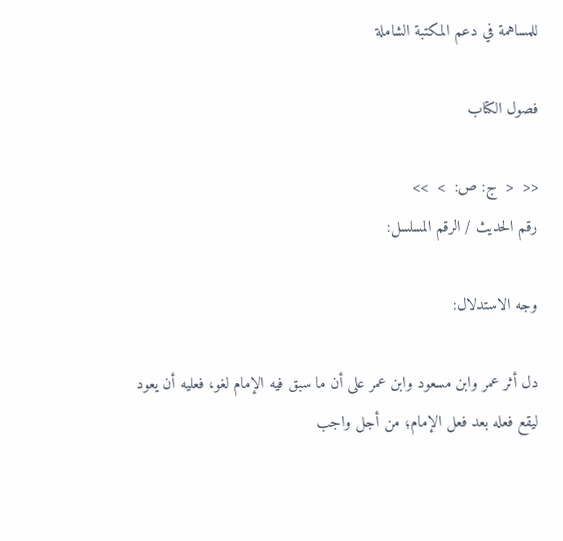للمساهمة في دعم المكتبة الشاملة

فصول الكتاب

<<  <  ج: ص:  >  >>
رقم الحديث / الرقم المسلسل:

وجه الاستدلال:

دل أثر عمر وابن مسعود وابن عمر على أن ما سبق فيه الإمام لغو، فعليه أن يعود ليقع فعله بعد فعل الإمام؛ من أجل واجب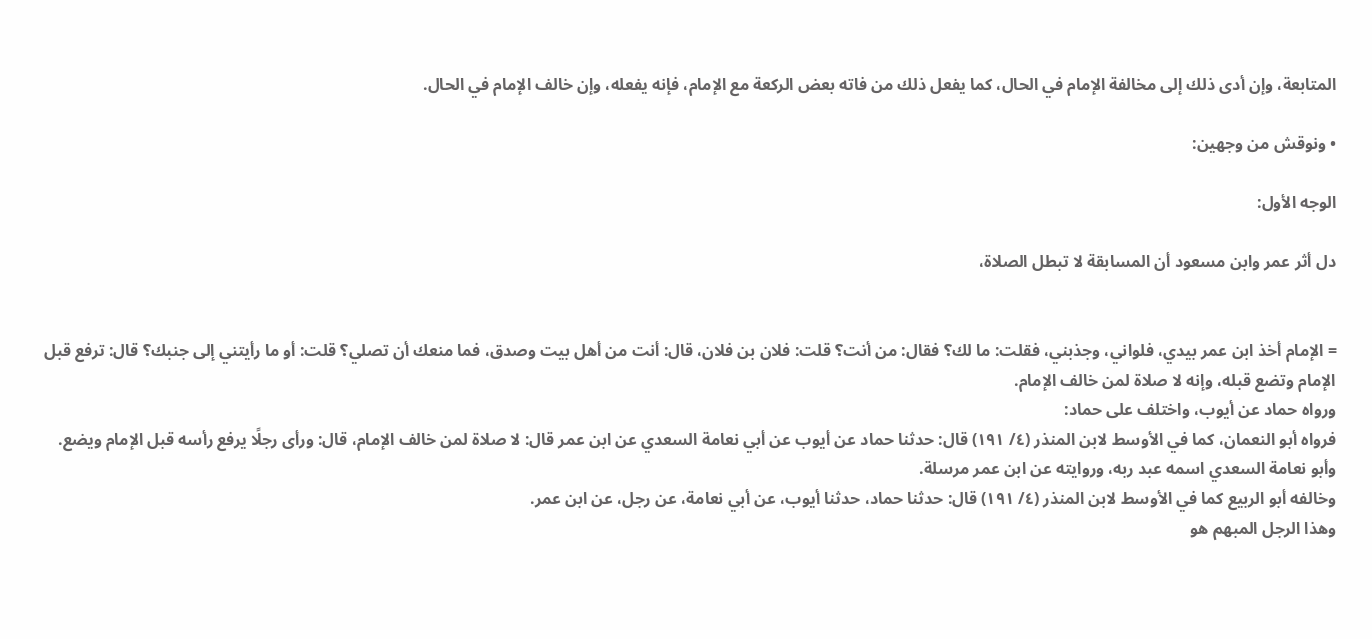المتابعة، وإن أدى ذلك إلى مخالفة الإمام في الحال، كما يفعل ذلك من فاته بعض الركعة مع الإمام، فإنه يفعله، وإن خالف الإمام في الحال.

• ونوقش من وجهين:

الوجه الأول:

دل أثر عمر وابن مسعود أن المسابقة لا تبطل الصلاة،


= الإمام أخذ ابن عمر بيدي، فلواني، وجذبني، فقلت: ما لك؟ فقال: من أنت؟ قلت: فلان بن فلان، قال: أنت من أهل بيت وصدق، فما منعك أن تصلي؟ قلت: أو ما رأيتني إلى جنبك؟ قال: ترفع قبل الإمام وتضع قبله، وإنه لا صلاة لمن خالف الإمام.
ورواه حماد عن أيوب، واختلف على حماد:
فرواه أبو النعمان، كما في الأوسط لابن المنذر (٤/ ١٩١) قال: حدثنا حماد عن أيوب عن أبي نعامة السعدي عن ابن عمر قال: لا صلاة لمن خالف الإمام، قال: ورأى رجلًا يرفع رأسه قبل الإمام ويضع.
وأبو نعامة السعدي اسمه عبد ربه، وروايته عن ابن عمر مرسلة.
وخالفه أبو الربيع كما في الأوسط لابن المنذر (٤/ ١٩١) قال: حدثنا حماد، حدثنا أيوب، عن أبي نعامة، عن رجل، عن ابن عمر.
وهذا الرجل المبهم هو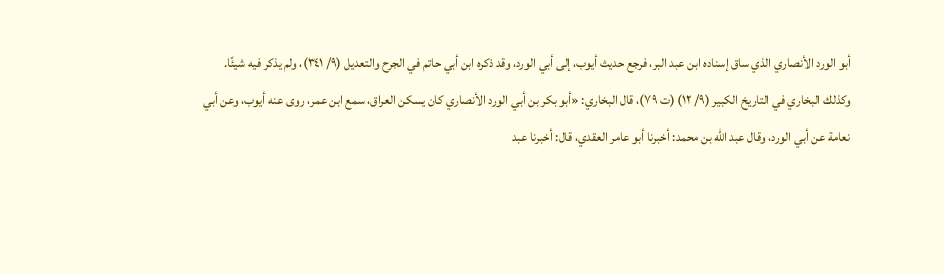أبو الورد الأنصاري الذي ساق إسناده ابن عبد البر، فرجع حديث أيوب، إلى أبي الورد، وقد ذكره ابن أبي حاتم في الجرح والتعديل (٩/ ٣٤١)، ولم يذكر فيه شيئًا.
وكذلك البخاري في التاريخ الكبير (٩/ ١٢) (ت ٧٩)، قال البخاري: «أبو بكر بن أبي الورد الأنصاري كان يسكن العراق، سمع ابن عمر، روى عنه أيوب، وعن أبي نعامة عن أبي الورد، وقال عبد الله بن محمد: أخبرنا أبو عامر العقدي، قال: أخبرنا عبد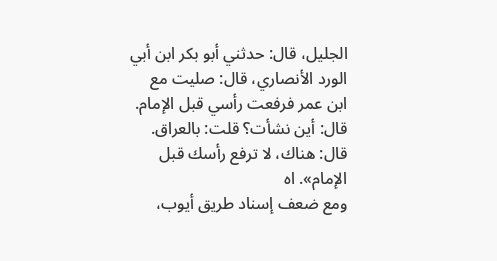الجليل، قال: حدثني أبو بكر ابن أبي الورد الأنصاري، قال: صليت مع ابن عمر فرفعت رأسي قبل الإمام. قال: أين نشأت؟ قلت: بالعراق. قال: هناك، لا ترفع رأسك قبل الإمام». اه
ومع ضعف إسناد طريق أيوب،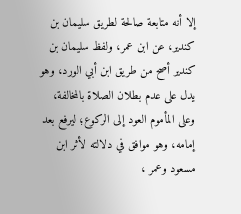إلا أنه متابعة صالحة لطريق سليمان بن كندير، عن ابن عمر، ولفظ سليمان بن كندير أصح من طريق ابن أبي الورد، وهو يدل على عدم بطلان الصلاة بالمخالفة، وعلى المأموم العود إلى الركوع؛ ليرفع بعد إمامه، وهو موافق في دلالته لأثر ابن مسعود وعمر ،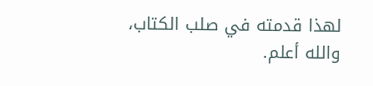لهذا قدمته في صلب الكتاب، والله أعلم.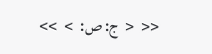<<  <  ج: ص:  >  >>